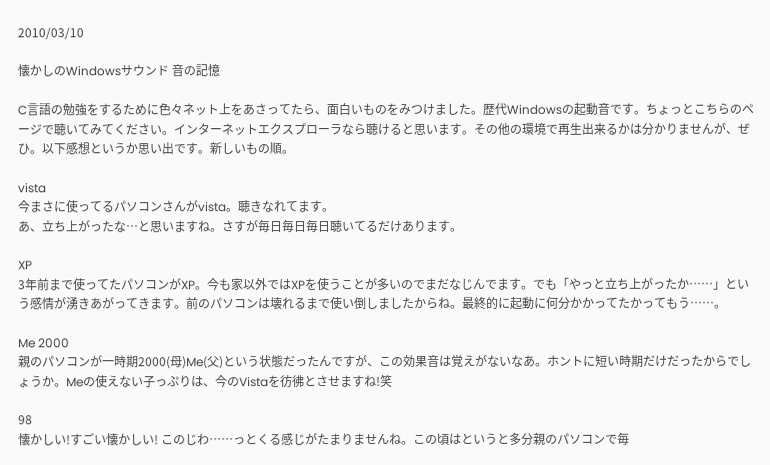2010/03/10

懐かしのWindowsサウンド 音の記憶

C言語の勉強をするために色々ネット上をあさってたら、面白いものをみつけました。歴代Windowsの起動音です。ちょっとこちらのページで聴いてみてください。インターネットエクスプローラなら聴けると思います。その他の環境で再生出来るかは分かりませんが、ぜひ。以下感想というか思い出です。新しいもの順。

vista
今まさに使ってるパソコンさんがvista。聴きなれてます。
あ、立ち上がったな…と思いますね。さすが毎日毎日毎日聴いてるだけあります。

XP
3年前まで使ってたパソコンがXP。今も家以外ではXPを使うことが多いのでまだなじんでます。でも「やっと立ち上がったか……」という感情が湧きあがってきます。前のパソコンは壊れるまで使い倒しましたからね。最終的に起動に何分かかってたかってもう……。

Me 2000
親のパソコンが一時期2000(母)Me(父)という状態だったんですが、この効果音は覚えがないなあ。ホントに短い時期だけだったからでしょうか。Meの使えない子っぷりは、今のVistaを彷彿とさせますね!笑

98
懐かしい!すごい懐かしい! このじわ……っとくる感じがたまりませんね。この頃はというと多分親のパソコンで毎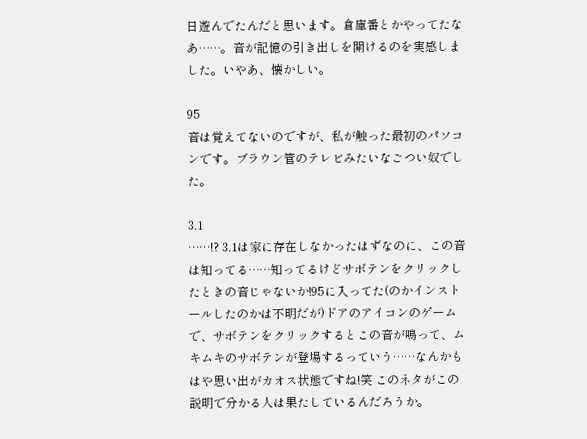日遊んでたんだと思います。倉庫番とかやってたなあ……。音が記憶の引き出しを開けるのを実感しました。いやあ、懐かしい。

95
音は覚えてないのですが、私が触った最初のパソコンです。ブラウン管のテレビみたいなごつい奴でした。

3.1
……!? 3.1は家に存在しなかったはずなのに、この音は知ってる……知ってるけどサボテンをクリックしたときの音じゃないか!95に入ってた(のかインストールしたのかは不明だが)ドアのアイコンのゲームで、サボテンをクリックするとこの音が鳴って、ムキムキのサボテンが登場するっていう……なんかもはや思い出がカオス状態ですね!笑 このネタがこの説明で分かる人は果たしているんだろうか。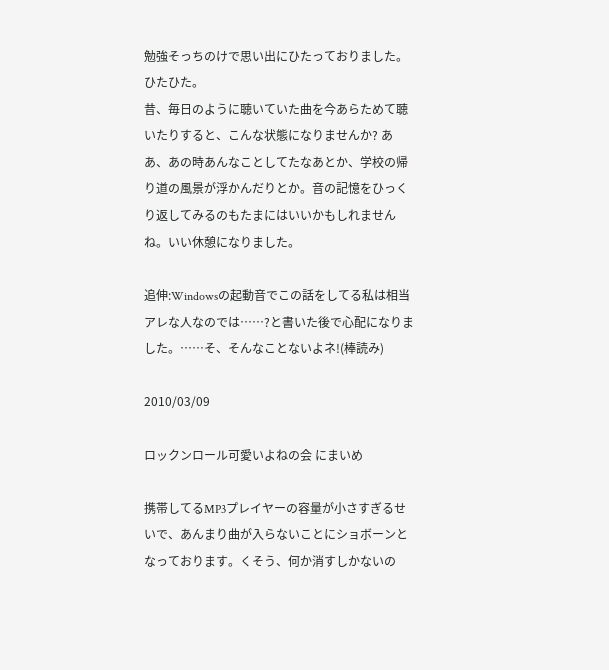勉強そっちのけで思い出にひたっておりました。ひたひた。
昔、毎日のように聴いていた曲を今あらためて聴いたりすると、こんな状態になりませんか? ああ、あの時あんなことしてたなあとか、学校の帰り道の風景が浮かんだりとか。音の記憶をひっくり返してみるのもたまにはいいかもしれませんね。いい休憩になりました。

追伸:Windowsの起動音でこの話をしてる私は相当アレな人なのでは……?と書いた後で心配になりました。……そ、そんなことないよネ!(棒読み)

2010/03/09

ロックンロール可愛いよねの会 にまいめ

携帯してるMP3プレイヤーの容量が小さすぎるせいで、あんまり曲が入らないことにショボーンとなっております。くそう、何か消すしかないの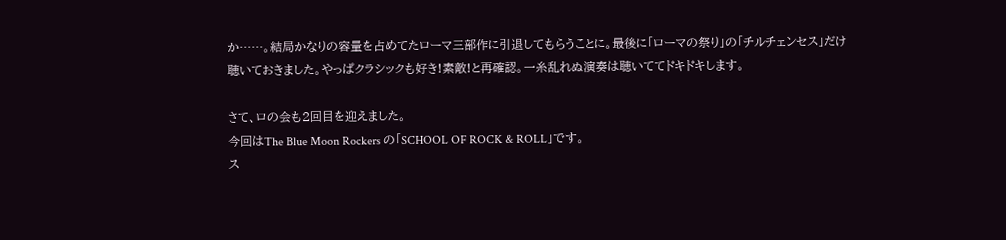か……。結局かなりの容量を占めてたローマ三部作に引退してもらうことに。最後に「ローマの祭り」の「チルチェンセス」だけ聴いておきました。やっぱクラシックも好き!素敵!と再確認。一糸乱れぬ演奏は聴いててドキドキします。

さて、ロの会も2回目を迎えました。
今回はThe Blue Moon Rockers の「SCHOOL OF ROCK & ROLL」です。
ス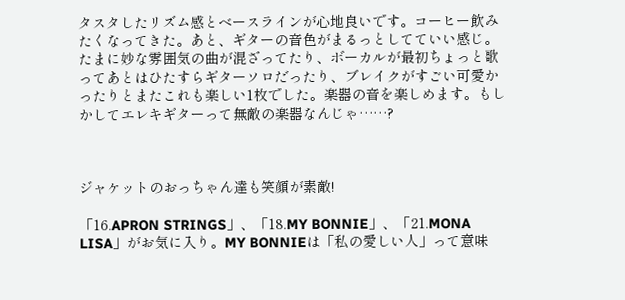タスタしたリズム感とベースラインが心地良いです。コーヒー飲みたくなってきた。あと、ギターの音色がまるっとしてていい感じ。たまに妙な雰囲気の曲が混ざってたり、ボーカルが最初ちょっと歌ってあとはひたすらギターソロだったり、ブレイクがすごい可愛かったりとまたこれも楽しい1枚でした。楽器の音を楽しめます。もしかしてエレキギターって無敵の楽器なんじゃ……?



ジャケットのおっちゃん達も笑顔が素敵!

「16.APRON STRINGS」、「18.MY BONNIE」、「21.MONA LISA」がお気に入り。MY BONNIEは「私の愛しい人」って意味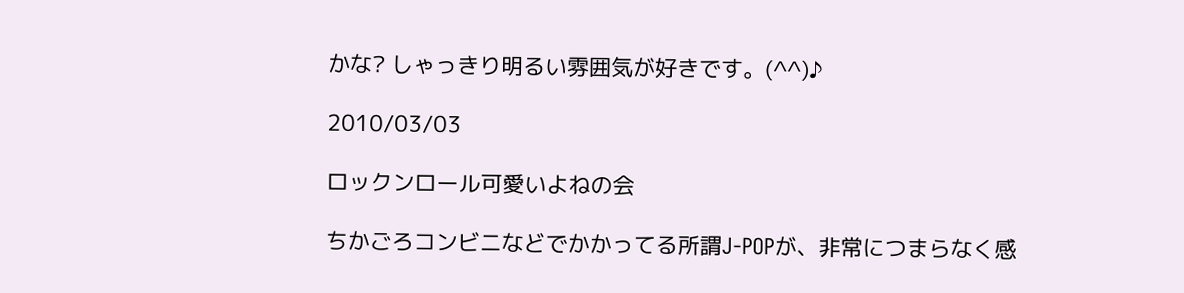かな? しゃっきり明るい雰囲気が好きです。(^^)♪

2010/03/03

ロックンロール可愛いよねの会

ちかごろコンビニなどでかかってる所謂J-POPが、非常につまらなく感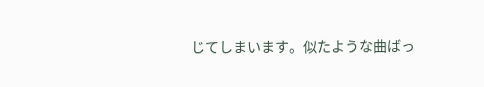じてしまいます。似たような曲ばっ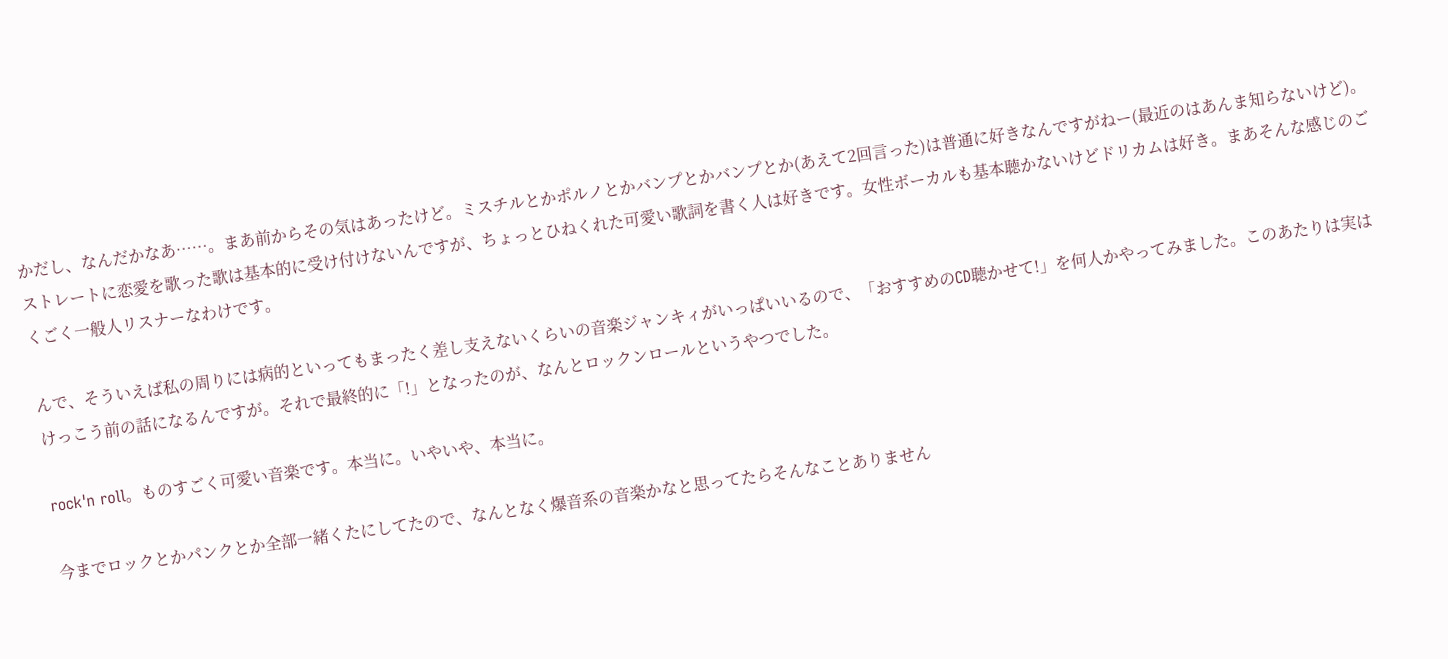かだし、なんだかなあ……。まあ前からその気はあったけど。ミスチルとかポルノとかバンプとかバンプとか(あえて2回言った)は普通に好きなんですがねー(最近のはあんま知らないけど)。ストレートに恋愛を歌った歌は基本的に受け付けないんですが、ちょっとひねくれた可愛い歌詞を書く人は好きです。女性ボーカルも基本聴かないけどドリカムは好き。まあそんな感じのごくごく一般人リスナーなわけです。

んで、そういえば私の周りには病的といってもまったく差し支えないくらいの音楽ジャンキィがいっぱいいるので、「おすすめのCD聴かせて!」を何人かやってみました。このあたりは実はけっこう前の話になるんですが。それで最終的に「!」となったのが、なんとロックンロールというやつでした。

rock'n roll。ものすごく可愛い音楽です。本当に。いやいや、本当に。

今までロックとかパンクとか全部一緒くたにしてたので、なんとなく爆音系の音楽かなと思ってたらそんなことありません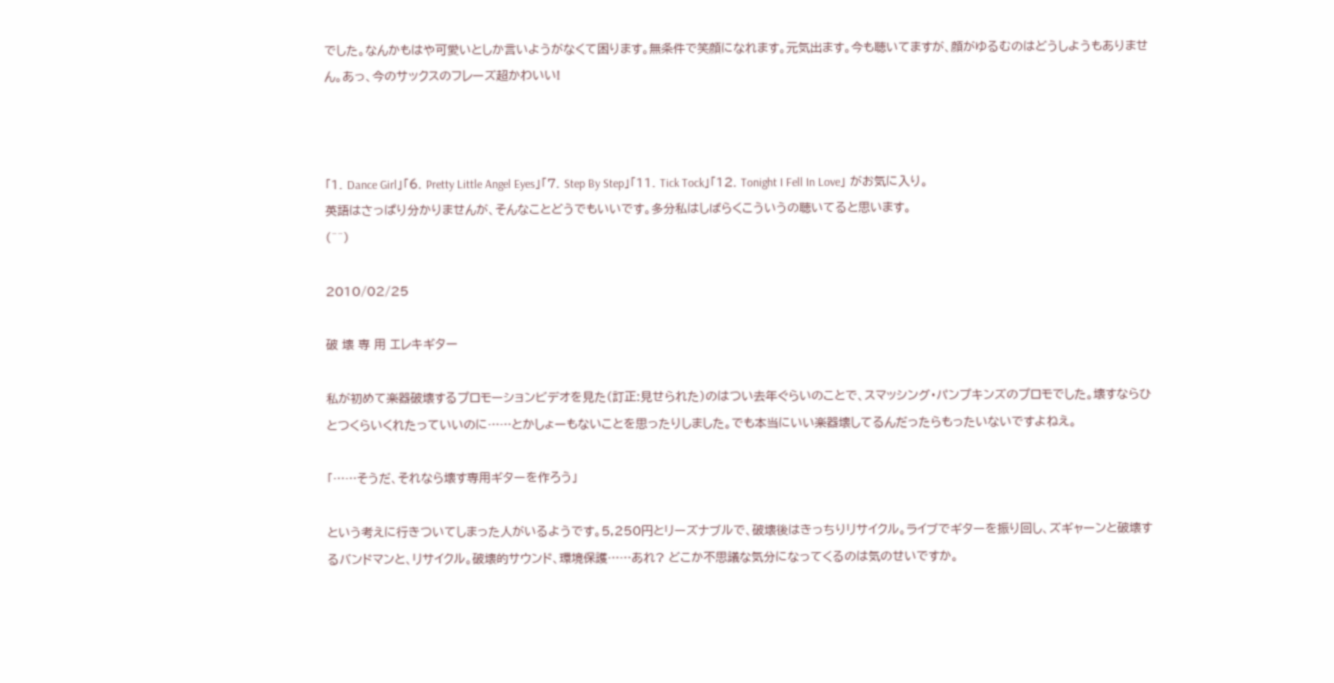でした。なんかもはや可愛いとしか言いようがなくて困ります。無条件で笑顔になれます。元気出ます。今も聴いてますが、顔がゆるむのはどうしようもありません。あっ、今のサックスのフレーズ超かわいい!



「1. Dance Girl」「6. Pretty Little Angel Eyes」「7. Step By Step」「11. Tick Tock」「12. Tonight I Fell In Love」 がお気に入り。
英語はさっぱり分かりませんが、そんなことどうでもいいです。多分私はしばらくこういうの聴いてると思います。
(^^)

2010/02/25

破 壊 専 用 エレキギター

私が初めて楽器破壊するプロモーションビデオを見た(訂正:見せられた)のはつい去年ぐらいのことで、スマッシング・パンプキンズのプロモでした。壊すならひとつくらいくれたっていいのに……とかしょーもないことを思ったりしました。でも本当にいい楽器壊してるんだったらもったいないですよねえ。

「……そうだ、それなら壊す専用ギターを作ろう」

という考えに行きついてしまった人がいるようです。5,250円とリーズナブルで、破壊後はきっちりリサイクル。ライブでギターを振り回し、ズギャーンと破壊するバンドマンと、リサイクル。破壊的サウンド、環境保護……あれ? どこか不思議な気分になってくるのは気のせいですか。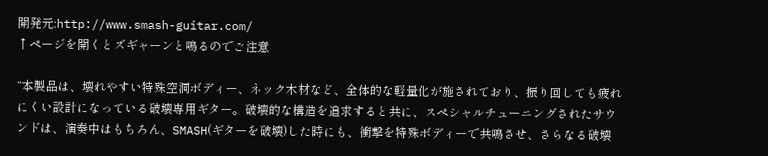開発元:http://www.smash-guitar.com/
↑ページを開くとズギャーンと鳴るのでご注意

“本製品は、壊れやすい特殊空洞ボディー、ネック木材など、全体的な軽量化が施されており、振り回しても疲れにくい設計になっている破壊専用ギター。破壊的な構造を追求すると共に、スペシャルチューニングされたサウンドは、演奏中はもちろん、SMASH(ギターを破壊)した時にも、衝撃を特殊ボディーで共鳴させ、さらなる破壊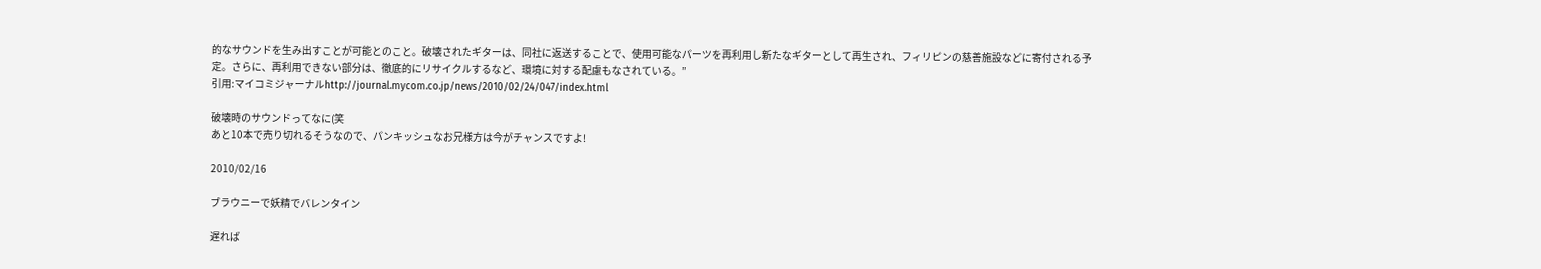的なサウンドを生み出すことが可能とのこと。破壊されたギターは、同社に返送することで、使用可能なパーツを再利用し新たなギターとして再生され、フィリピンの慈善施設などに寄付される予定。さらに、再利用できない部分は、徹底的にリサイクルするなど、環境に対する配慮もなされている。”
引用:マイコミジャーナルhttp://journal.mycom.co.jp/news/2010/02/24/047/index.html

破壊時のサウンドってなに(笑
あと10本で売り切れるそうなので、パンキッシュなお兄様方は今がチャンスですよ!

2010/02/16

ブラウニーで妖精でバレンタイン

遅れば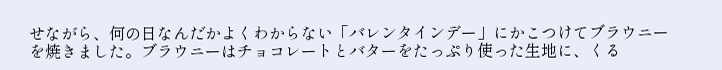せながら、何の日なんだかよくわからない「バレンタインデー」にかこつけてブラウニーを焼きました。ブラウニーはチョコレートとバターをたっぷり使った生地に、くる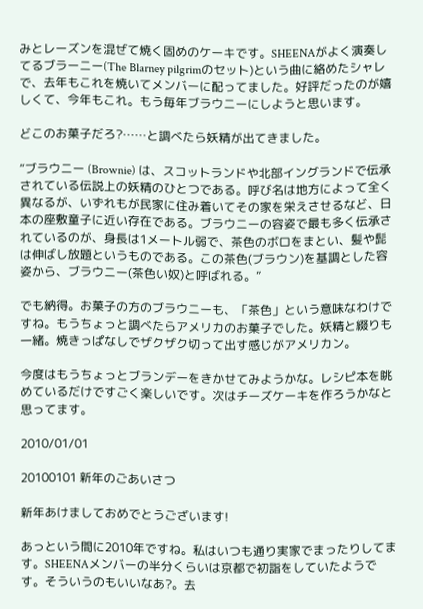みとレーズンを混ぜて焼く固めのケーキです。SHEENAがよく演奏してるブラーニー(The Blarney pilgrimのセット)という曲に絡めたシャレで、去年もこれを焼いてメンバーに配ってました。好評だったのが嬉しくて、今年もこれ。もう毎年ブラウニーにしようと思います。

どこのお菓子だろ?……と調べたら妖精が出てきました。

“ブラウニー (Brownie) は、スコットランドや北部イングランドで伝承されている伝説上の妖精のひとつである。呼び名は地方によって全く異なるが、いずれもが民家に住み着いてその家を栄えさせるなど、日本の座敷童子に近い存在である。ブラウニーの容姿で最も多く伝承されているのが、身長は1メートル弱で、茶色のボロをまとい、髪や髭は伸ばし放題というものである。この茶色(ブラウン)を基調とした容姿から、ブラウニー(茶色い奴)と呼ばれる。”

でも納得。お菓子の方のブラウニーも、「茶色」という意味なわけですね。もうちょっと調べたらアメリカのお菓子でした。妖精と綴りも一緒。焼きっぱなしでザクザク切って出す感じがアメリカン。

今度はもうちょっとブランデーをきかせてみようかな。レシピ本を眺めているだけですごく楽しいです。次はチーズケーキを作ろうかなと思ってます。

2010/01/01

20100101 新年のごあいさつ

新年あけましておめでとうございます!

あっという間に2010年ですね。私はいつも通り実家でまったりしてます。SHEENAメンバーの半分くらいは京都で初詣をしていたようです。そういうのもいいなあ?。去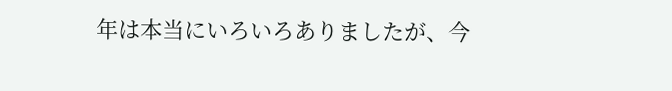年は本当にいろいろありましたが、今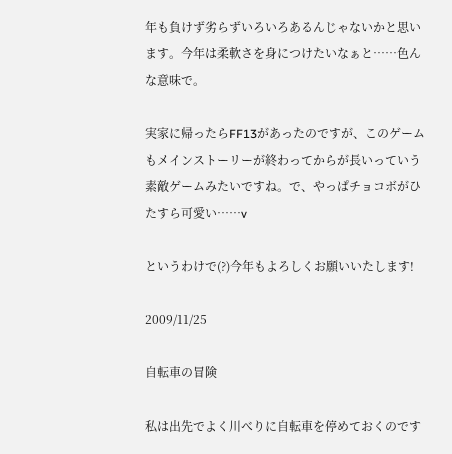年も負けず劣らずいろいろあるんじゃないかと思います。今年は柔軟さを身につけたいなぁと……色んな意味で。

実家に帰ったらFF13があったのですが、このゲームもメインストーリーが終わってからが長いっていう素敵ゲームみたいですね。で、やっぱチョコボがひたすら可愛い……v

というわけで(?)今年もよろしくお願いいたします!

2009/11/25

自転車の冒険

私は出先でよく川べりに自転車を停めておくのです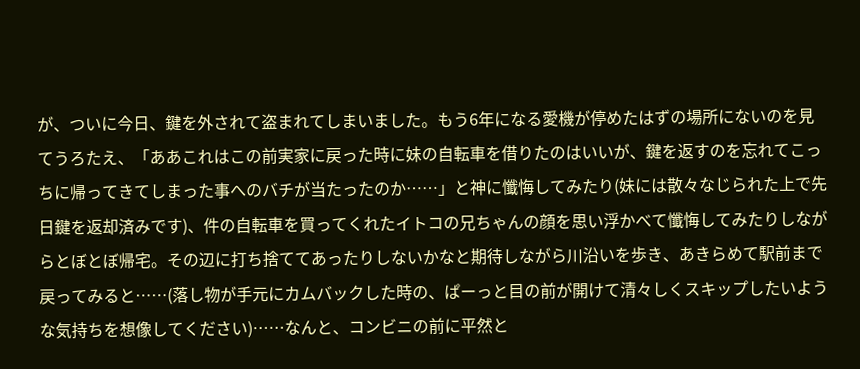が、ついに今日、鍵を外されて盗まれてしまいました。もう6年になる愛機が停めたはずの場所にないのを見てうろたえ、「ああこれはこの前実家に戻った時に妹の自転車を借りたのはいいが、鍵を返すのを忘れてこっちに帰ってきてしまった事へのバチが当たったのか……」と神に懺悔してみたり(妹には散々なじられた上で先日鍵を返却済みです)、件の自転車を買ってくれたイトコの兄ちゃんの顔を思い浮かべて懺悔してみたりしながらとぼとぼ帰宅。その辺に打ち捨ててあったりしないかなと期待しながら川沿いを歩き、あきらめて駅前まで戻ってみると……(落し物が手元にカムバックした時の、ぱーっと目の前が開けて清々しくスキップしたいような気持ちを想像してください)……なんと、コンビニの前に平然と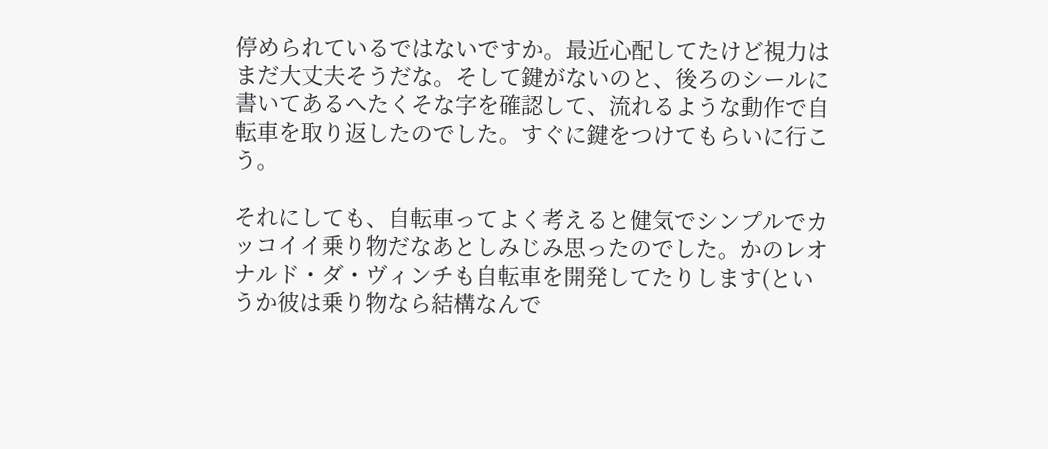停められているではないですか。最近心配してたけど視力はまだ大丈夫そうだな。そして鍵がないのと、後ろのシールに書いてあるへたくそな字を確認して、流れるような動作で自転車を取り返したのでした。すぐに鍵をつけてもらいに行こう。

それにしても、自転車ってよく考えると健気でシンプルでカッコイイ乗り物だなあとしみじみ思ったのでした。かのレオナルド・ダ・ヴィンチも自転車を開発してたりします(というか彼は乗り物なら結構なんで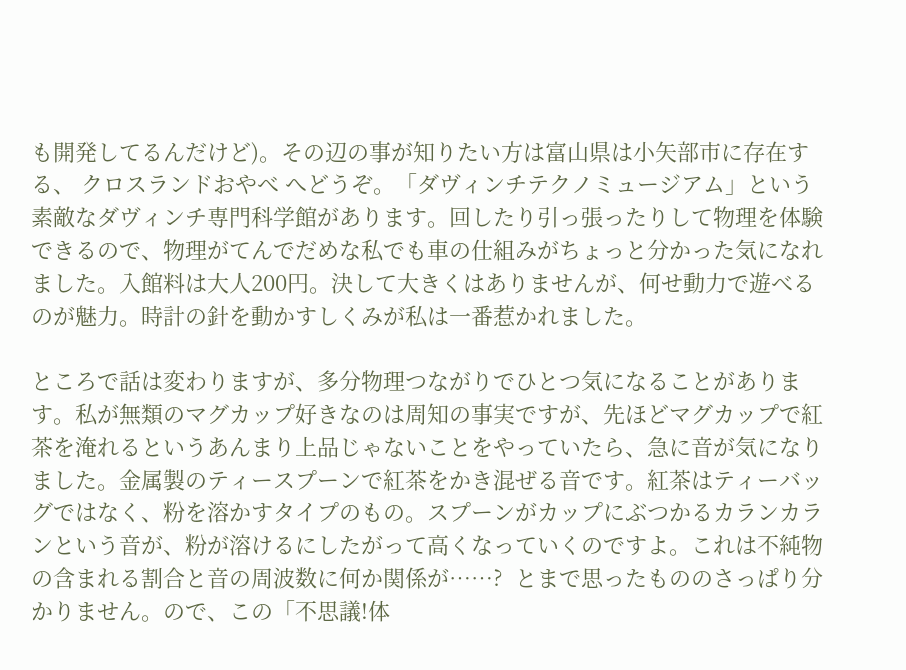も開発してるんだけど)。その辺の事が知りたい方は富山県は小矢部市に存在する、 クロスランドおやべ へどうぞ。「ダヴィンチテクノミュージアム」という素敵なダヴィンチ専門科学館があります。回したり引っ張ったりして物理を体験できるので、物理がてんでだめな私でも車の仕組みがちょっと分かった気になれました。入館料は大人200円。決して大きくはありませんが、何せ動力で遊べるのが魅力。時計の針を動かすしくみが私は一番惹かれました。

ところで話は変わりますが、多分物理つながりでひとつ気になることがあります。私が無類のマグカップ好きなのは周知の事実ですが、先ほどマグカップで紅茶を淹れるというあんまり上品じゃないことをやっていたら、急に音が気になりました。金属製のティースプーンで紅茶をかき混ぜる音です。紅茶はティーバッグではなく、粉を溶かすタイプのもの。スプーンがカップにぶつかるカランカランという音が、粉が溶けるにしたがって高くなっていくのですよ。これは不純物の含まれる割合と音の周波数に何か関係が……?  とまで思ったもののさっぱり分かりません。ので、この「不思議!体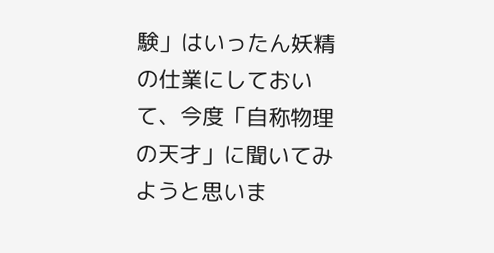験」はいったん妖精の仕業にしておいて、今度「自称物理の天才」に聞いてみようと思いま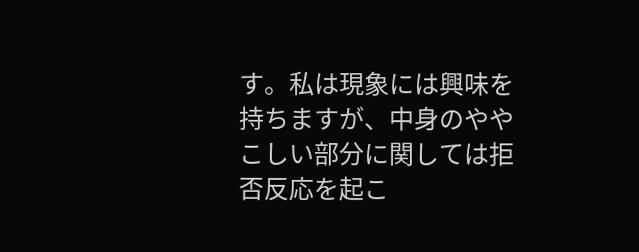す。私は現象には興味を持ちますが、中身のややこしい部分に関しては拒否反応を起こ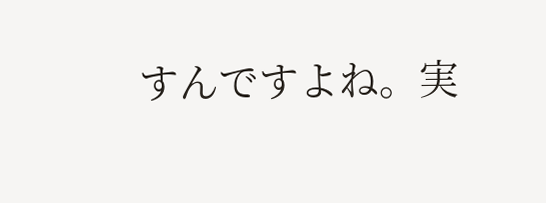すんですよね。実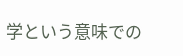学という意味での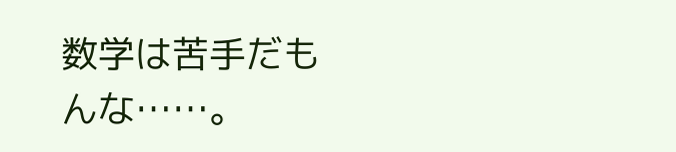数学は苦手だもんな……。